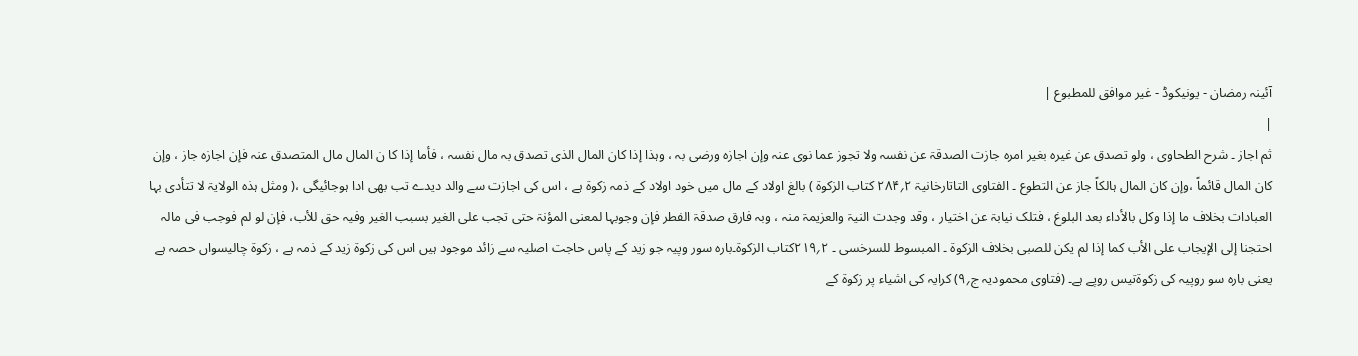آئینہ رمضان - یونیکوڈ - غیر موافق للمطبوع |
|
ثم اجاز ۔ شرح الطحاوی ، ولو تصدق عن غیرہ بغیر امرہ جازت الصدقۃ عن نفسہ ولا تجوز عما نوی عنہ وإن اجازہ ورضی بہ ، وہذا إذا کان المال الذی تصدق بہ مال نفسہ ، فأما إذا کا ن المال مال المتصدق عنہ فإن اجازہ جاز ، وإن کان المال قائماً ،وإن کان المال ہالکاً جاز عن التطوع ۔ الفتاوی التاتارخانیۃ ۲؍۲۸۴ کتاب الزکوۃ ) بالغ اولاد کے مال میں خود اولاد کے ذمہ زکوۃ ہے ، اس کی اجازت سے والد دیدے تب بھی ادا ہوجائیگی ،( ومثل ہذہ الولایۃ لا تتأدی بہا العبادات بخلاف ما إذا وکل بالأداء بعد البلوغ ، فتلک نیابۃ عن اختیار ، وقد وجدت النیۃ والعزیمۃ منہ ، وبہ فارق صدقۃ الفطر فإن وجوبہا لمعنی المؤنۃ حتی تجب علی الغیر بسبب الغیر وفیہ حق للأب، فإن لو لم فوجب فی مالہ احتجنا إلی الإیجاب علی الأب کما إذا لم یکن للصبی بخلاف الزکوۃ ۔ المبسوط للسرخسی ۔ ۲؍۲۱۹کتاب الزکوۃ۔بارہ سور وپیہ جو زید کے پاس حاجت اصلیہ سے زائد موجود ہیں اس کی زکوۃ زید کے ذمہ ہے ، زکوۃ چالیسواں حصہ ہے یعنی بارہ سو روپیہ کی زکوۃتیس روپے ہے۔ (فتاوی محمودیہ ج؍۹) کرایہ کی اشیاء پر زکوۃ کے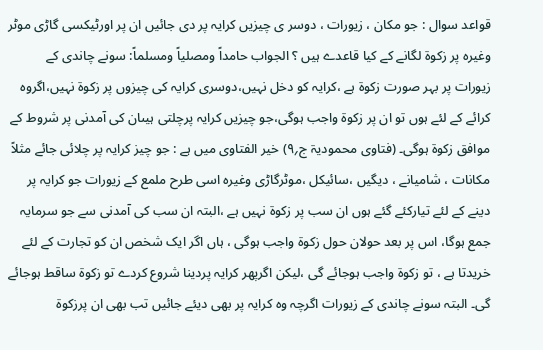قواعد سوال : جو مکان ، زیورات ، دوسر ی چیزیں کرایہ پر دی جائیں ان پر اورٹیکسی گاڑی موٹر وغیرہ پر زکوۃ لگانے کے کیا قاعدے ہیں ؟ الجواب حامداً ومصلیاً ومسلماً: سونے چاندی کے زیورات پر بہر صورت زکوۃ ہے ،کرایہ کو دخل نہیں،دوسری کرایہ کی چیزوں پر زکوۃ نہیں،اگروہ کرائے کے لئے ہوں تو ان پر زکوۃ واجب ہوگی،جو چیزیں کرایہ پرچلتی ہیںان کی آمدنی پر شروط کے موافق زکوۃ ہوگی۔ (فتاوی محمودیۃ ج؍۹) خیر الفتاوی میں ہے : جو چیز کرایہ پر چلائی جائے مثلاً مکانات ، شامیانے ، دیگیں ،سائیکل ،موٹرگاڑی وغیرہ اسی طرح ملمع کے زیورات جو کرایہ پر دینے کے لئے تیارکئے گئے ہوں ان سب پر زکوۃ نہیں ہے ،البتہ ان سب کی آمدنی سے جو سرمایہ جمع ہوگا، اس پر بعد حولان حول زکوۃ واجب ہوگی ، ہاں اگر ایک شخص ان کو تجارت کے لئے خریدتا ہے ، تو زکوۃ واجب ہوجائے گی ،لیکن اگرپھر کرایہ پردینا شروع کردے تو زکوۃ ساقط ہوجائے گی۔ البتہ سونے چاندی کے زیورات اگرچہ وہ کرایہ پر بھی دیئے جائیں تب بھی ان پرزکوۃ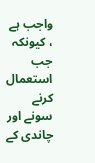واجب ہے ، کیونکہ جب استعمال کرنے سونے اور چاندی کے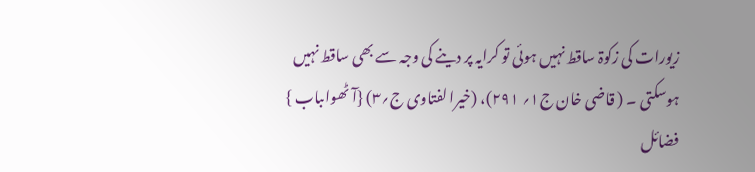زیورات کی زکوۃ ساقط نہیں ہوئی تو کرایہ پر دینے کی وجہ سے بھی ساقط نہیں ہوسکتی ۔ ( قاضی خان ج۱؍ ۲۹۱)، (خیرا لفتاوی ج؍۳) {آٹھواںباب } فضائل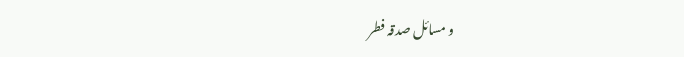و مسائل صدقہ فطر